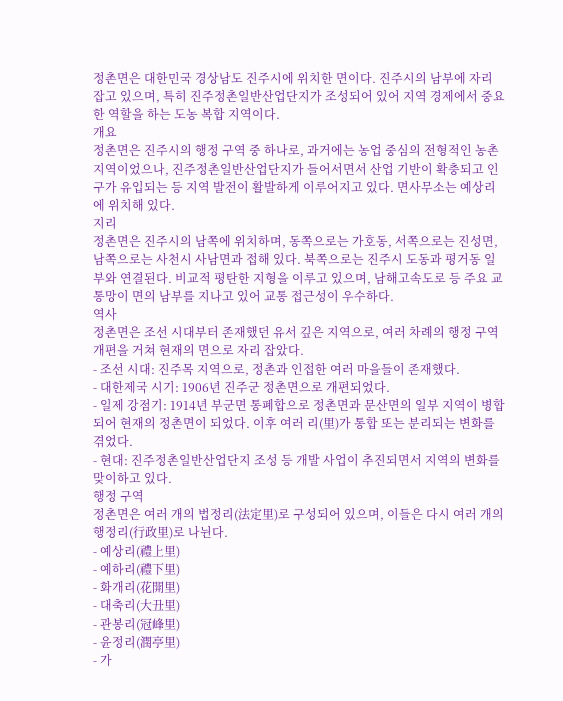정촌면은 대한민국 경상남도 진주시에 위치한 면이다. 진주시의 남부에 자리 잡고 있으며, 특히 진주정촌일반산업단지가 조성되어 있어 지역 경제에서 중요한 역할을 하는 도농 복합 지역이다.
개요
정촌면은 진주시의 행정 구역 중 하나로, 과거에는 농업 중심의 전형적인 농촌 지역이었으나, 진주정촌일반산업단지가 들어서면서 산업 기반이 확충되고 인구가 유입되는 등 지역 발전이 활발하게 이루어지고 있다. 면사무소는 예상리에 위치해 있다.
지리
정촌면은 진주시의 남쪽에 위치하며, 동쪽으로는 가호동, 서쪽으로는 진성면, 남쪽으로는 사천시 사남면과 접해 있다. 북쪽으로는 진주시 도동과 평거동 일부와 연결된다. 비교적 평탄한 지형을 이루고 있으며, 남해고속도로 등 주요 교통망이 면의 남부를 지나고 있어 교통 접근성이 우수하다.
역사
정촌면은 조선 시대부터 존재했던 유서 깊은 지역으로, 여러 차례의 행정 구역 개편을 거쳐 현재의 면으로 자리 잡았다.
- 조선 시대: 진주목 지역으로, 정촌과 인접한 여러 마을들이 존재했다.
- 대한제국 시기: 1906년 진주군 정촌면으로 개편되었다.
- 일제 강점기: 1914년 부군면 통폐합으로 정촌면과 문산면의 일부 지역이 병합되어 현재의 정촌면이 되었다. 이후 여러 리(里)가 통합 또는 분리되는 변화를 겪었다.
- 현대: 진주정촌일반산업단지 조성 등 개발 사업이 추진되면서 지역의 변화를 맞이하고 있다.
행정 구역
정촌면은 여러 개의 법정리(法定里)로 구성되어 있으며, 이들은 다시 여러 개의 행정리(行政里)로 나뉜다.
- 예상리(禮上里)
- 예하리(禮下里)
- 화개리(花開里)
- 대축리(大丑里)
- 관봉리(冠峰里)
- 윤정리(潤亭里)
- 가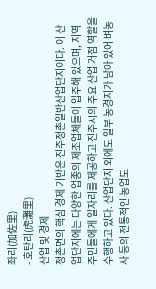좌리(加佐里)
- 호탄리(虎灘里)
산업 및 경제
정촌면의 핵심 경제 기반은 진주정촌일반산업단지이다. 이 산업단지에는 다양한 업종의 제조업체들이 입주해 있으며, 지역 주민들에게 일자리를 제공하고 진주시의 주요 산업 거점 역할을 수행하고 있다. 산업단지 외에도 일부 농경지가 남아 있어 벼농사 등의 전통적인 농업도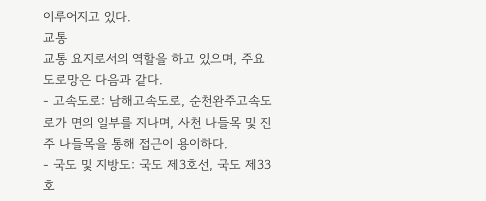이루어지고 있다.
교통
교통 요지로서의 역할을 하고 있으며, 주요 도로망은 다음과 같다.
- 고속도로: 남해고속도로, 순천완주고속도로가 면의 일부를 지나며, 사천 나들목 및 진주 나들목을 통해 접근이 용이하다.
- 국도 및 지방도: 국도 제3호선, 국도 제33호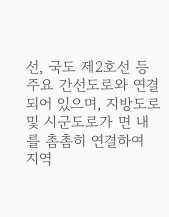선, 국도 제2호선 등 주요 간선도로와 연결되어 있으며, 지방도로 및 시군도로가 면 내를 촘촘히 연결하여 지역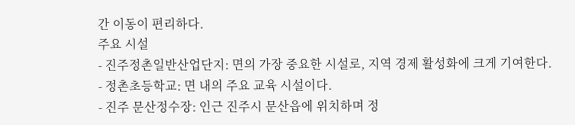간 이동이 편리하다.
주요 시설
- 진주정촌일반산업단지: 면의 가장 중요한 시설로, 지역 경제 활성화에 크게 기여한다.
- 정촌초등학교: 면 내의 주요 교육 시설이다.
- 진주 문산정수장: 인근 진주시 문산읍에 위치하며 정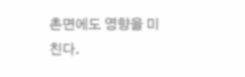촌면에도 영향을 미친다.